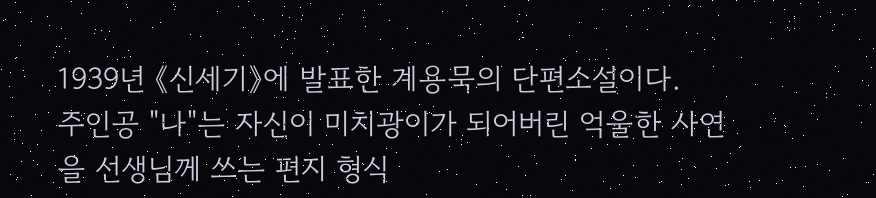1939년 《신세기》에 발표한 계용묵의 단편소설이다.
주인공 "나"는 자신이 미치광이가 되어버린 억울한 사연을 선생님께 쓰는 편지 형식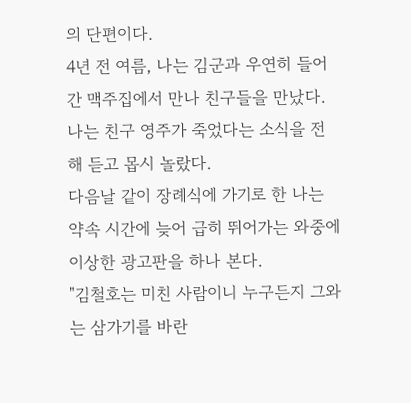의 단편이다.
4년 전 여름, 나는 김군과 우연히 들어간 맥주집에서 만나 친구들을 만났다.
나는 친구 영주가 죽었다는 소식을 전해 듣고 몹시 놀랐다.
다음날 같이 장례식에 가기로 한 나는 약속 시간에 늦어 급히 뛰어가는 와중에 이상한 광고판을 하나 본다.
"김철호는 미친 사람이니 누구든지 그와는 삼가기를 바란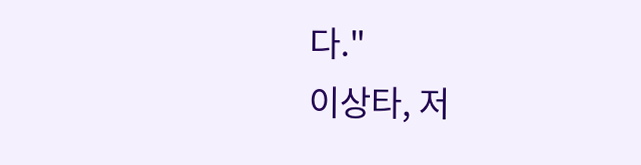다."
이상타, 저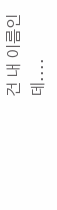건 내 이름인데....